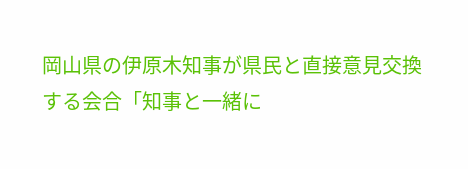岡山県の伊原木知事が県民と直接意見交換する会合「知事と一緒に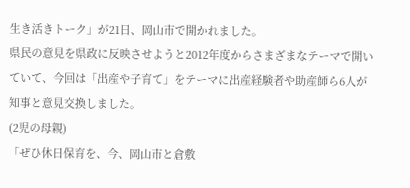生き活きトーク」が21日、岡山市で開かれました。
県民の意見を県政に反映させようと2012年度からさまざまなテーマで開いていて、今回は「出産や子育て」をテーマに出産経験者や助産師ら6人が知事と意見交換しました。
(2児の母親)
「ぜひ休日保育を、今、岡山市と倉敷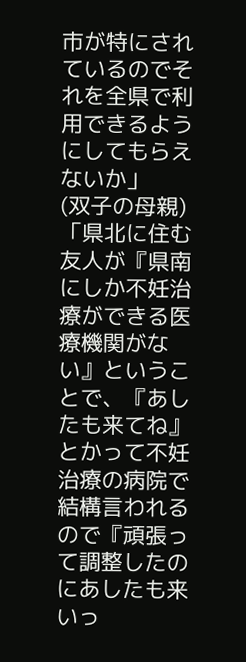市が特にされているのでそれを全県で利用できるようにしてもらえないか」
(双子の母親)
「県北に住む友人が『県南にしか不妊治療ができる医療機関がない』ということで、『あしたも来てね』とかって不妊治療の病院で結構言われるので『頑張って調整したのにあしたも来いっ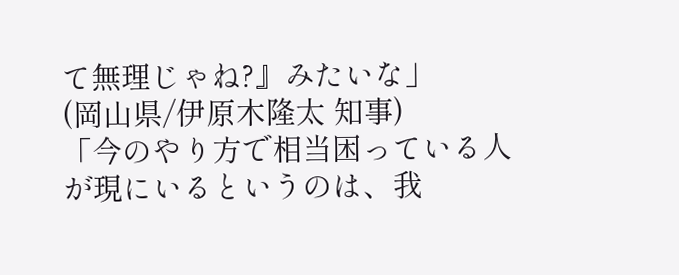て無理じゃね?』みたいな」
(岡山県/伊原木隆太 知事)
「今のやり方で相当困っている人が現にいるというのは、我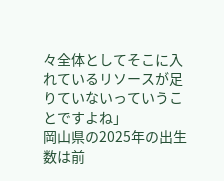々全体としてそこに入れているリソースが足りていないっていうことですよね」
岡山県の2025年の出生数は前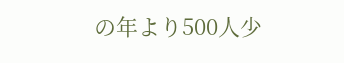の年より500人少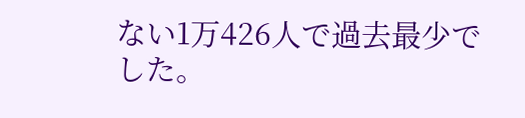ない1万426人で過去最少でした。